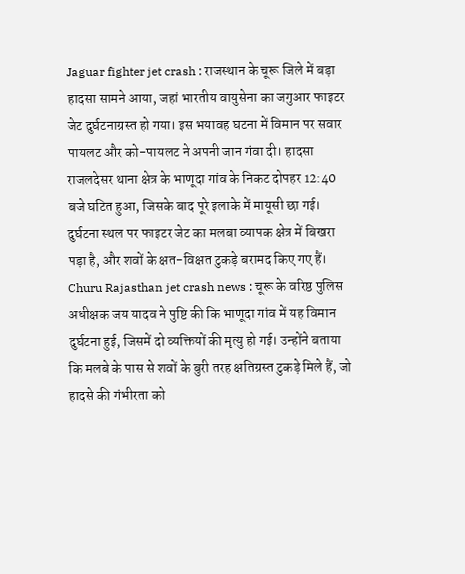Jaguar fighter jet crash : राजस्थान के चूरू जिले में बड़ा हादसा सामने आया, जहां भारतीय वायुसेना का जगुआर फाइटर जेट दुर्घटनाग्रस्त हो गया। इस भयावह घटना में विमान पर सवार पायलट और को-पायलट ने अपनी जान गंवा दी। हादसा राजलदेसर थाना क्षेत्र के भाणूदा गांव के निकट दोपहर 12:40 बजे घटित हुआ, जिसके बाद पूरे इलाके में मायूसी छा गई। दुर्घटना स्थल पर फाइटर जेट का मलबा व्यापक क्षेत्र में बिखरा पड़ा है, और शवों के क्षत-विक्षत टुकड़े बरामद किए गए हैं।
Churu Rajasthan jet crash news : चूरू के वरिष्ठ पुलिस अधीक्षक जय यादव ने पुष्टि की कि भाणूदा गांव में यह विमान दुर्घटना हुई, जिसमें दो व्यक्तियों की मृत्यु हो गई। उन्होंने बताया कि मलबे के पास से शवों के बुरी तरह क्षतिग्रस्त टुकड़े मिले हैं, जो हादसे की गंभीरता को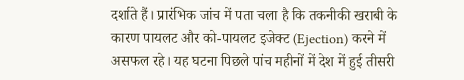दर्शाते हैं। प्रारंभिक जांच में पता चला है कि तकनीकी खराबी के कारण पायलट और को-पायलट इजेक्ट (Ejection) करने में असफल रहे। यह घटना पिछले पांच महीनों में देश में हुई तीसरी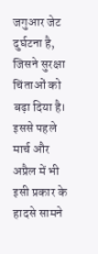जगुआर जेट दुर्घटना है, जिसने सुरक्षा चिंताओं को बढ़ा दिया है। इससे पहले मार्च और अप्रैल में भी इसी प्रकार के हादसे सामने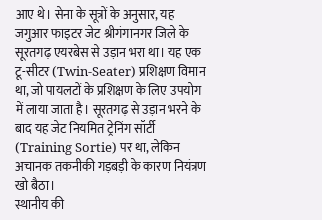आए थे। सेना के सूत्रों के अनुसार, यह जगुआर फाइटर जेट श्रीगंगानगर जिले के सूरतगढ़ एयरबेस से उड़ान भरा था। यह एक टू-सीटर (Twin-Seater) प्रशिक्षण विमान था, जो पायलटों के प्रशिक्षण के लिए उपयोग में लाया जाता है। सूरतगढ़ से उड़ान भरने के बाद यह जेट नियमित ट्रेनिंग सॉर्टी (Training Sortie) पर था, लेकिन अचानक तकनीकी गड़बड़ी के कारण नियंत्रण खो बैठा।
स्थानीय की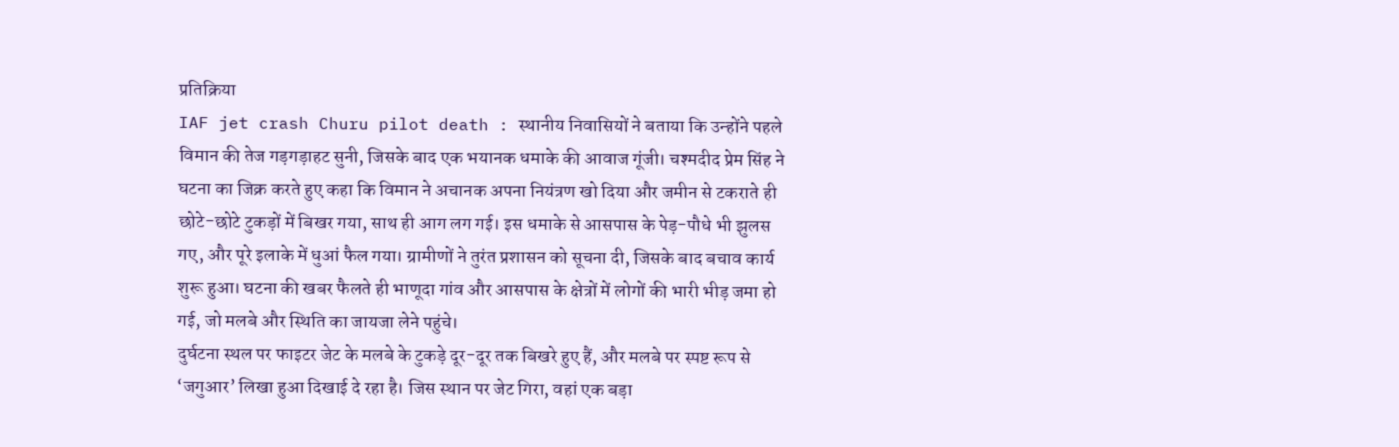प्रतिक्रिया
IAF jet crash Churu pilot death : स्थानीय निवासियों ने बताया कि उन्होंने पहले विमान की तेज गड़गड़ाहट सुनी, जिसके बाद एक भयानक धमाके की आवाज गूंजी। चश्मदीद प्रेम सिंह ने घटना का जिक्र करते हुए कहा कि विमान ने अचानक अपना नियंत्रण खो दिया और जमीन से टकराते ही छोटे-छोटे टुकड़ों में बिखर गया, साथ ही आग लग गई। इस धमाके से आसपास के पेड़-पौधे भी झुलस गए, और पूरे इलाके में धुआं फैल गया। ग्रामीणों ने तुरंत प्रशासन को सूचना दी, जिसके बाद बचाव कार्य शुरू हुआ। घटना की खबर फैलते ही भाणूदा गांव और आसपास के क्षेत्रों में लोगों की भारी भीड़ जमा हो गई, जो मलबे और स्थिति का जायजा लेने पहुंचे।
दुर्घटना स्थल पर फाइटर जेट के मलबे के टुकड़े दूर-दूर तक बिखरे हुए हैं, और मलबे पर स्पष्ट रूप से ‘जगुआर’ लिखा हुआ दिखाई दे रहा है। जिस स्थान पर जेट गिरा, वहां एक बड़ा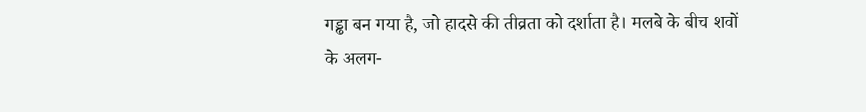गड्ढा बन गया है, जो हादसे की तीव्रता को दर्शाता है। मलबे के बीच शवों के अलग-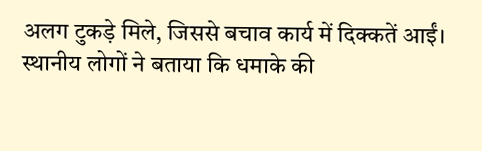अलग टुकड़े मिले, जिससे बचाव कार्य में दिक्कतें आईं। स्थानीय लोगों ने बताया कि धमाके की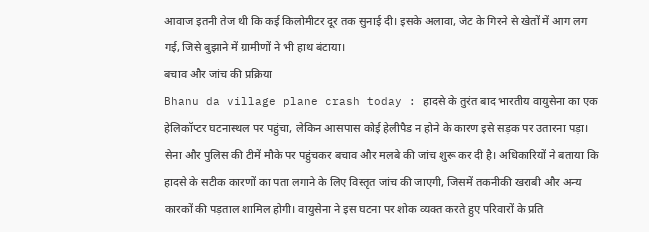आवाज इतनी तेज थी कि कई किलोमीटर दूर तक सुनाई दी। इसके अलावा, जेट के गिरने से खेतों में आग लग गई, जिसे बुझाने में ग्रामीणों ने भी हाथ बंटाया।
बचाव और जांच की प्रक्रिया
Bhanu da village plane crash today : हादसे के तुरंत बाद भारतीय वायुसेना का एक हेलिकॉप्टर घटनास्थल पर पहुंचा, लेकिन आसपास कोई हेलीपैड न होने के कारण इसे सड़क पर उतारना पड़ा। सेना और पुलिस की टीमें मौके पर पहुंचकर बचाव और मलबे की जांच शुरू कर दी है। अधिकारियों ने बताया कि हादसे के सटीक कारणों का पता लगाने के लिए विस्तृत जांच की जाएगी, जिसमें तकनीकी खराबी और अन्य कारकों की पड़ताल शामिल होगी। वायुसेना ने इस घटना पर शोक व्यक्त करते हुए परिवारों के प्रति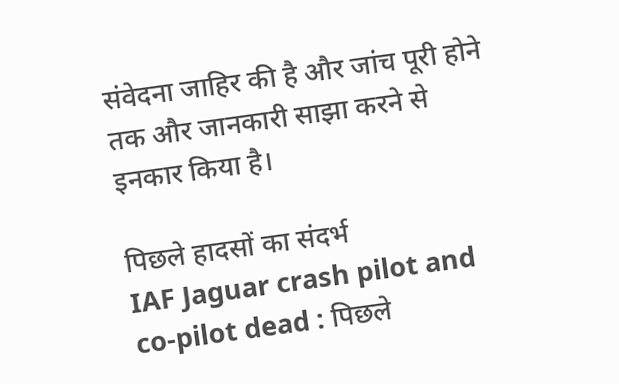संवेदना जाहिर की है और जांच पूरी होने तक और जानकारी साझा करने से इनकार किया है।

पिछले हादसों का संदर्भ
IAF Jaguar crash pilot and co-pilot dead : पिछले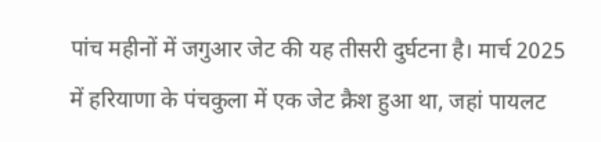पांच महीनों में जगुआर जेट की यह तीसरी दुर्घटना है। मार्च 2025 में हरियाणा के पंचकुला में एक जेट क्रैश हुआ था, जहां पायलट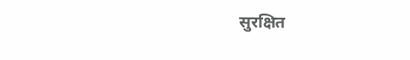सुरक्षित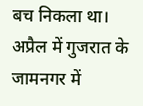बच निकला था। अप्रैल में गुजरात के जामनगर में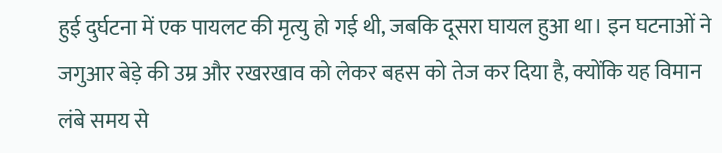हुई दुर्घटना में एक पायलट की मृत्यु हो गई थी, जबकि दूसरा घायल हुआ था। इन घटनाओं ने जगुआर बेड़े की उम्र और रखरखाव को लेकर बहस को तेज कर दिया है, क्योंकि यह विमान लंबे समय से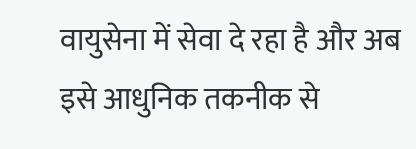वायुसेना में सेवा दे रहा है और अब इसे आधुनिक तकनीक से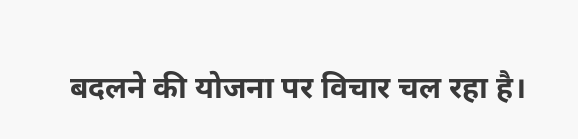बदलने की योजना पर विचार चल रहा है।